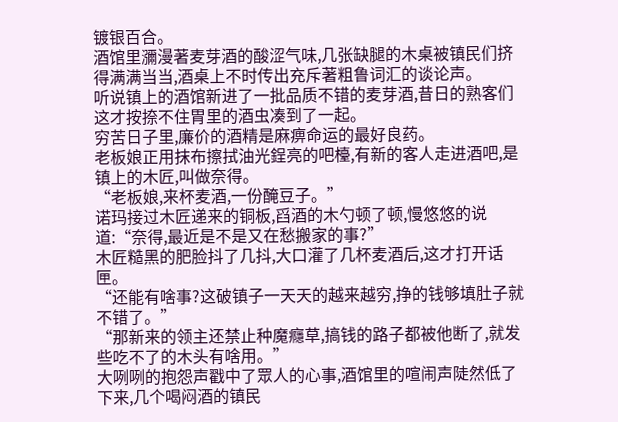镀银百合。
酒馆里瀰漫著麦芽酒的酸涩气味,几张缺腿的木桌被镇民们挤得满满当当,酒桌上不时传出充斥著粗鲁词汇的谈论声。
听说镇上的酒馆新进了一批品质不错的麦芽酒,昔日的熟客们这才按捺不住胃里的酒虫凑到了一起。
穷苦日子里,廉价的酒精是麻痹命运的最好良药。
老板娘正用抹布擦拭油光鋥亮的吧檯,有新的客人走进酒吧,是镇上的木匠,叫做奈得。
“老板娘,来杯麦酒,一份醃豆子。”
诺玛接过木匠递来的铜板,舀酒的木勺顿了顿,慢悠悠的说道:“奈得,最近是不是又在愁搬家的事?”
木匠糙黑的肥脸抖了几抖,大口灌了几杯麦酒后,这才打开话匣。
“还能有啥事?这破镇子一天天的越来越穷,挣的钱够填肚子就不错了。”
“那新来的领主还禁止种魔癮草,搞钱的路子都被他断了,就发些吃不了的木头有啥用。”
大咧咧的抱怨声戳中了眾人的心事,酒馆里的喧闹声陡然低了下来,几个喝闷酒的镇民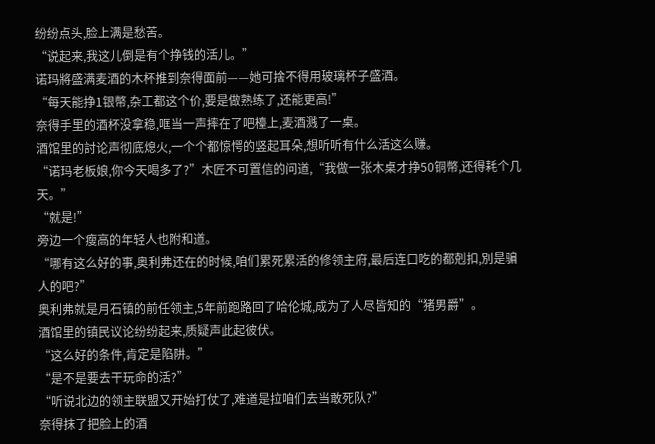纷纷点头,脸上满是愁苦。
“说起来,我这儿倒是有个挣钱的活儿。”
诺玛將盛满麦酒的木杯推到奈得面前——她可捨不得用玻璃杯子盛酒。
“每天能挣1银幣,杂工都这个价,要是做熟练了,还能更高!”
奈得手里的酒杯没拿稳,哐当一声摔在了吧檯上,麦酒溅了一桌。
酒馆里的討论声彻底熄火,一个个都惊愕的竖起耳朵,想听听有什么活这么赚。
“诺玛老板娘,你今天喝多了?”木匠不可置信的问道,“我做一张木桌才挣50铜幣,还得耗个几天。”
“就是!”
旁边一个瘦高的年轻人也附和道。
“哪有这么好的事,奥利弗还在的时候,咱们累死累活的修领主府,最后连口吃的都剋扣,別是骗人的吧?”
奥利弗就是月石镇的前任领主,5年前跑路回了哈伦城,成为了人尽皆知的“猪男爵”。
酒馆里的镇民议论纷纷起来,质疑声此起彼伏。
“这么好的条件,肯定是陷阱。”
“是不是要去干玩命的活?”
“听说北边的领主联盟又开始打仗了,难道是拉咱们去当敢死队?”
奈得抹了把脸上的酒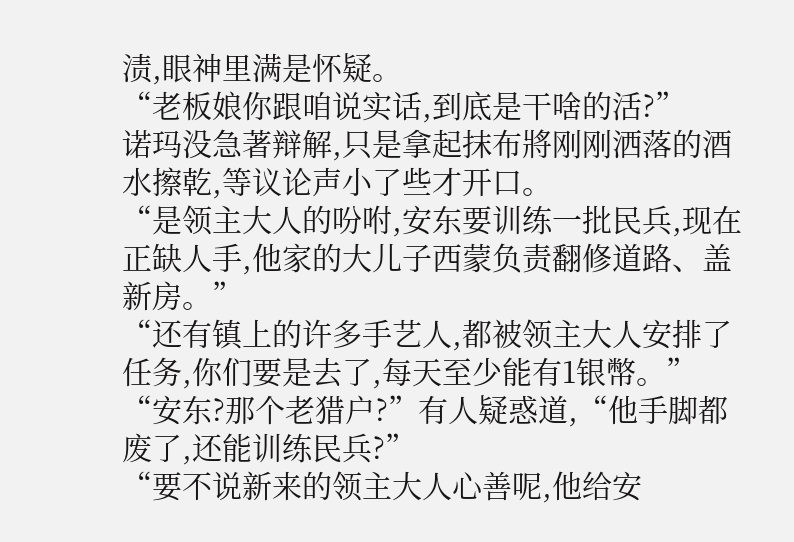渍,眼神里满是怀疑。
“老板娘你跟咱说实话,到底是干啥的活?”
诺玛没急著辩解,只是拿起抹布將刚刚洒落的酒水擦乾,等议论声小了些才开口。
“是领主大人的吩咐,安东要训练一批民兵,现在正缺人手,他家的大儿子西蒙负责翻修道路、盖新房。”
“还有镇上的许多手艺人,都被领主大人安排了任务,你们要是去了,每天至少能有1银幣。”
“安东?那个老猎户?”有人疑惑道,“他手脚都废了,还能训练民兵?”
“要不说新来的领主大人心善呢,他给安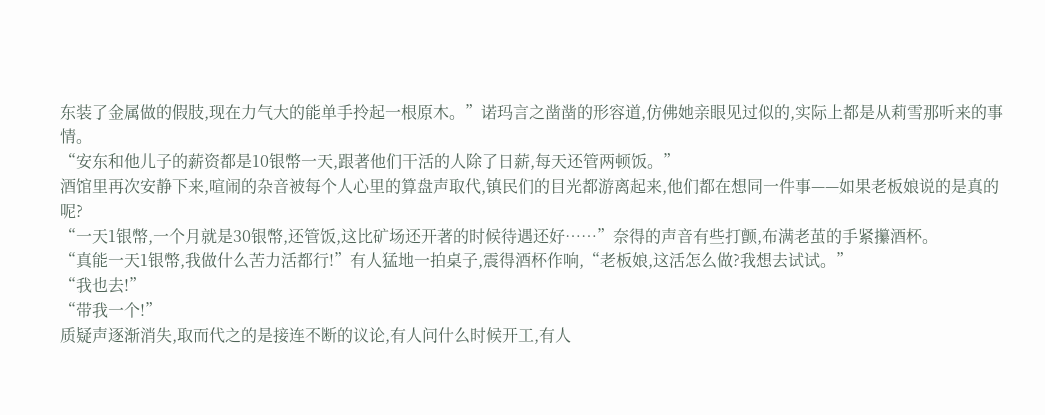东装了金属做的假肢,现在力气大的能单手拎起一根原木。”诺玛言之凿凿的形容道,仿佛她亲眼见过似的,实际上都是从莉雪那听来的事情。
“安东和他儿子的薪资都是10银幣一天,跟著他们干活的人除了日薪,每天还管两顿饭。”
酒馆里再次安静下来,喧闹的杂音被每个人心里的算盘声取代,镇民们的目光都游离起来,他们都在想同一件事——如果老板娘说的是真的呢?
“一天1银幣,一个月就是30银幣,还管饭,这比矿场还开著的时候待遇还好……”奈得的声音有些打颤,布满老茧的手紧攥酒杯。
“真能一天1银幣,我做什么苦力活都行!”有人猛地一拍桌子,震得酒杯作响,“老板娘,这活怎么做?我想去试试。”
“我也去!”
“带我一个!”
质疑声逐渐消失,取而代之的是接连不断的议论,有人问什么时候开工,有人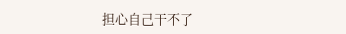担心自己干不了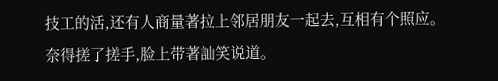技工的活,还有人商量著拉上邻居朋友一起去,互相有个照应。
奈得搓了搓手,脸上带著訕笑说道。